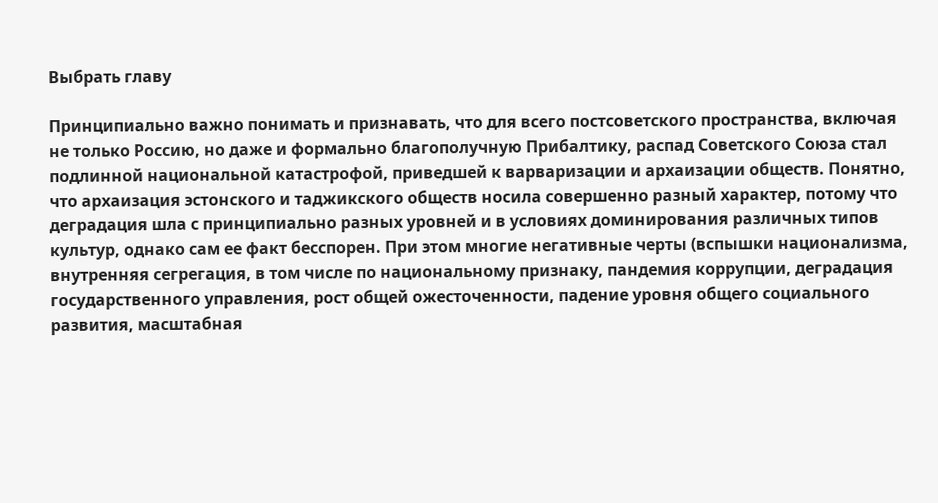Выбрать главу

Принципиально важно понимать и признавать, что для всего постсоветского пространства, включая не только Россию, но даже и формально благополучную Прибалтику, распад Советского Союза стал подлинной национальной катастрофой, приведшей к варваризации и архаизации обществ. Понятно, что архаизация эстонского и таджикского обществ носила совершенно разный характер, потому что деградация шла с принципиально разных уровней и в условиях доминирования различных типов культур, однако сам ее факт бесспорен. При этом многие негативные черты (вспышки национализма, внутренняя сегрегация, в том числе по национальному признаку, пандемия коррупции, деградация государственного управления, рост общей ожесточенности, падение уровня общего социального развития, масштабная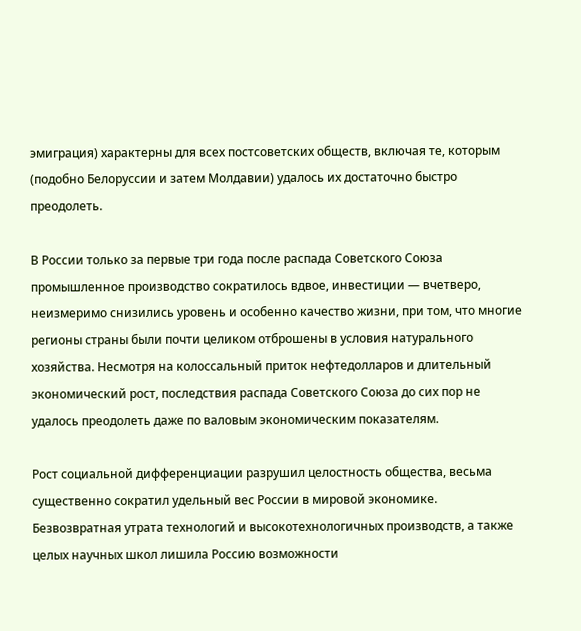эмиграция) характерны для всех постсоветских обществ, включая те, которым (подобно Белоруссии и затем Молдавии) удалось их достаточно быстро преодолеть.

В России только за первые три года после распада Советского Союза промышленное производство сократилось вдвое, инвестиции — вчетверо, неизмеримо снизились уровень и особенно качество жизни, при том, что многие регионы страны были почти целиком отброшены в условия натурального хозяйства. Несмотря на колоссальный приток нефтедолларов и длительный экономический рост, последствия распада Советского Союза до сих пор не удалось преодолеть даже по валовым экономическим показателям.

Рост социальной дифференциации разрушил целостность общества, весьма существенно сократил удельный вес России в мировой экономике. Безвозвратная утрата технологий и высокотехнологичных производств, а также целых научных школ лишила Россию возможности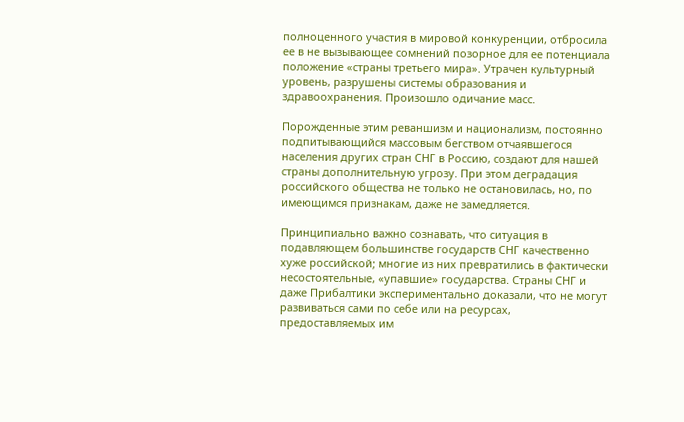полноценного участия в мировой конкуренции, отбросила ее в не вызывающее сомнений позорное для ее потенциала положение «страны третьего мира». Утрачен культурный уровень, разрушены системы образования и здравоохранения. Произошло одичание масс.

Порожденные этим реваншизм и национализм, постоянно подпитывающийся массовым бегством отчаявшегося населения других стран СНГ в Россию, создают для нашей страны дополнительную угрозу. При этом деградация российского общества не только не остановилась, но, по имеющимся признакам, даже не замедляется.

Принципиально важно сознавать, что ситуация в подавляющем большинстве государств СНГ качественно хуже российской; многие из них превратились в фактически несостоятельные, «упавшие» государства. Страны СНГ и даже Прибалтики экспериментально доказали, что не могут развиваться сами по себе или на ресурсах, предоставляемых им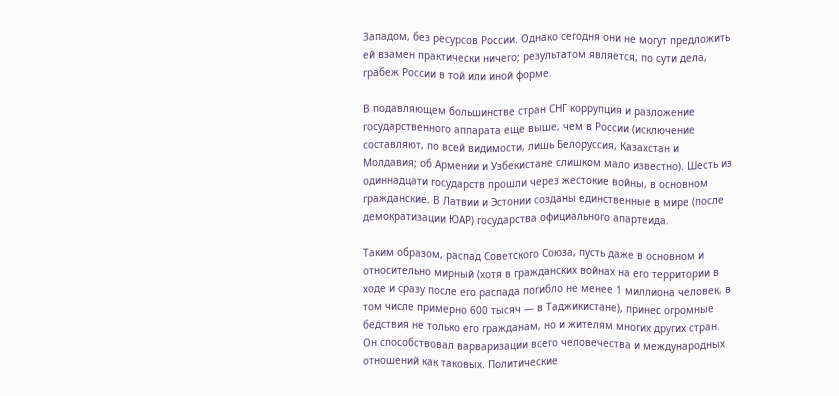Западом, без ресурсов России. Однако сегодня они не могут предложить ей взамен практически ничего; результатом является, по сути дела, грабеж России в той или иной форме.

В подавляющем большинстве стран СНГ коррупция и разложение государственного аппарата еще выше, чем в России (исключение составляют, по всей видимости, лишь Белоруссия, Казахстан и Молдавия; об Армении и Узбекистане слишком мало известно). Шесть из одиннадцати государств прошли через жестокие войны, в основном гражданские. В Латвии и Эстонии созданы единственные в мире (после демократизации ЮАР) государства официального апартеида.

Таким образом, распад Советского Союза, пусть даже в основном и относительно мирный (хотя в гражданских войнах на его территории в ходе и сразу после его распада погибло не менее 1 миллиона человек, в том числе примерно 600 тысяч — в Таджикистане), принес огромные бедствия не только его гражданам, но и жителям многих других стран. Он способствовал варваризации всего человечества и международных отношений как таковых. Политические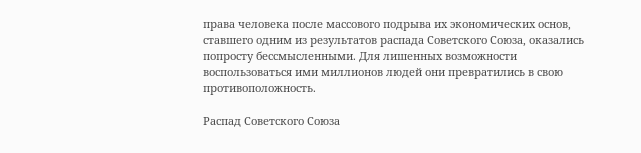права человека после массового подрыва их экономических основ, ставшего одним из результатов распада Советского Союза, оказались попросту бессмысленными. Для лишенных возможности воспользоваться ими миллионов людей они превратились в свою противоположность.

Распад Советского Союза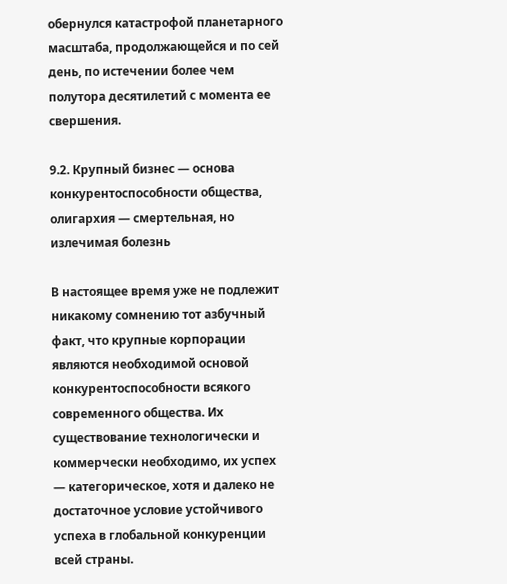обернулся катастрофой планетарного масштаба, продолжающейся и по сей день, по истечении более чем полутора десятилетий с момента ее свершения.

9.2. Крупный бизнес — основа конкурентоспособности общества, олигархия — смертельная, но излечимая болезнь

В настоящее время уже не подлежит никакому сомнению тот азбучный факт, что крупные корпорации являются необходимой основой конкурентоспособности всякого современного общества. Их существование технологически и коммерчески необходимо, их успех — категорическое, хотя и далеко не достаточное условие устойчивого успеха в глобальной конкуренции всей страны.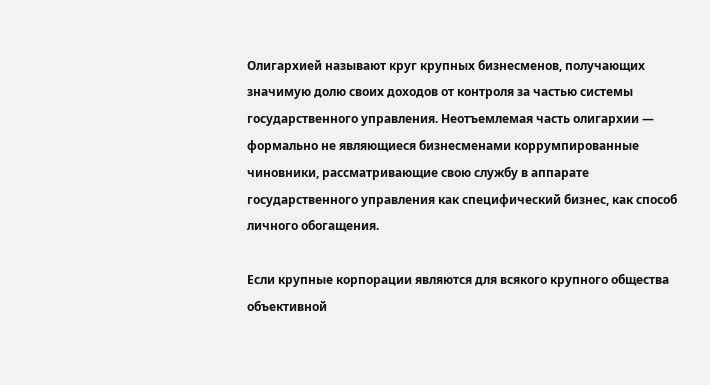Олигархией называют круг крупных бизнесменов, получающих значимую долю своих доходов от контроля за частью системы государственного управления. Неотъемлемая часть олигархии — формально не являющиеся бизнесменами коррумпированные чиновники, рассматривающие свою службу в аппарате государственного управления как специфический бизнес, как способ личного обогащения.

Если крупные корпорации являются для всякого крупного общества объективной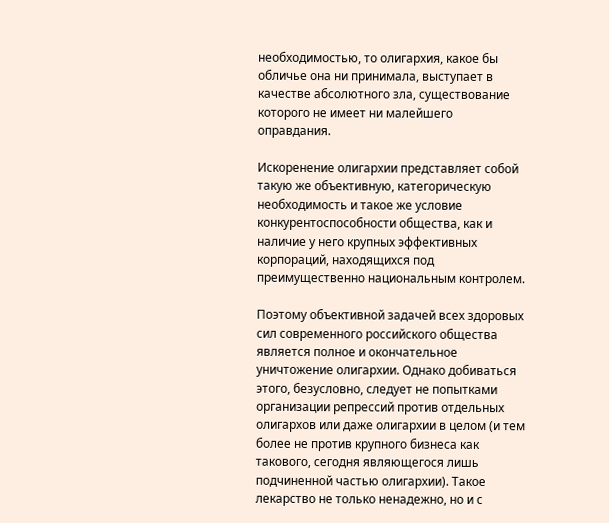необходимостью, то олигархия, какое бы обличье она ни принимала, выступает в качестве абсолютного зла, существование которого не имеет ни малейшего оправдания.

Искоренение олигархии представляет собой такую же объективную, категорическую необходимость и такое же условие конкурентоспособности общества, как и наличие у него крупных эффективных корпораций, находящихся под преимущественно национальным контролем.

Поэтому объективной задачей всех здоровых сил современного российского общества является полное и окончательное уничтожение олигархии. Однако добиваться этого, безусловно, следует не попытками организации репрессий против отдельных олигархов или даже олигархии в целом (и тем более не против крупного бизнеса как такового, сегодня являющегося лишь подчиненной частью олигархии). Такое лекарство не только ненадежно, но и с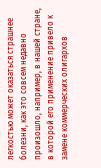легкостью может оказаться страшнее болезни, как это совсем недавно произошло, например, в нашей стране, в которой его применение привело к замене коммерческих олигархов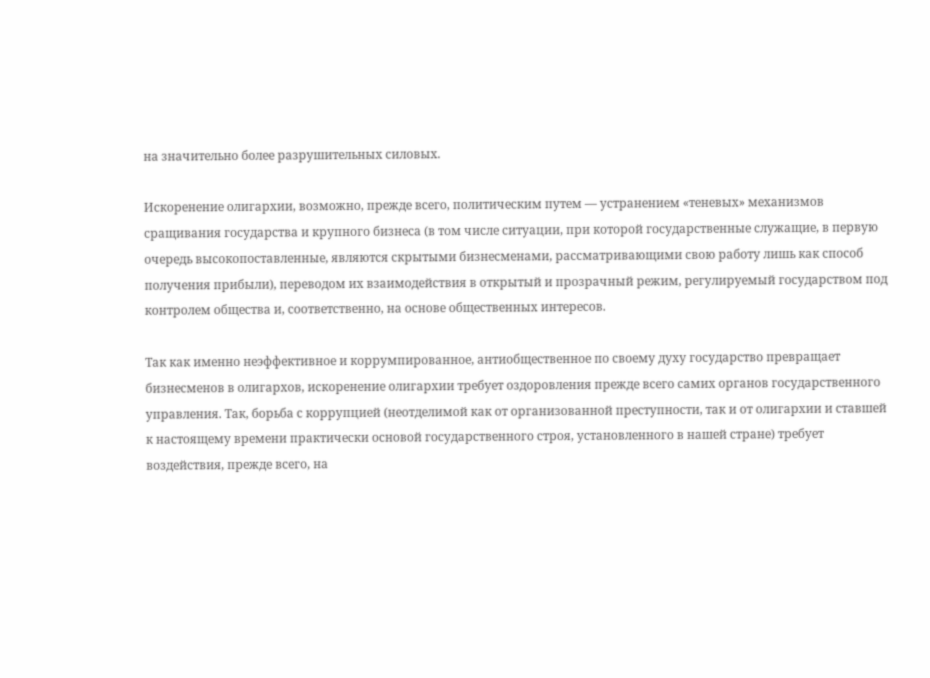на значительно более разрушительных силовых.

Искоренение олигархии, возможно, прежде всего, политическим путем — устранением «теневых» механизмов сращивания государства и крупного бизнеса (в том числе ситуации, при которой государственные служащие, в первую очередь высокопоставленные, являются скрытыми бизнесменами, рассматривающими свою работу лишь как способ получения прибыли), переводом их взаимодействия в открытый и прозрачный режим, регулируемый государством под контролем общества и, соответственно, на основе общественных интересов.

Так как именно неэффективное и коррумпированное, антиобщественное по своему духу государство превращает бизнесменов в олигархов, искоренение олигархии требует оздоровления прежде всего самих органов государственного управления. Так, борьба с коррупцией (неотделимой как от организованной преступности, так и от олигархии и ставшей к настоящему времени практически основой государственного строя, установленного в нашей стране) требует воздействия, прежде всего, на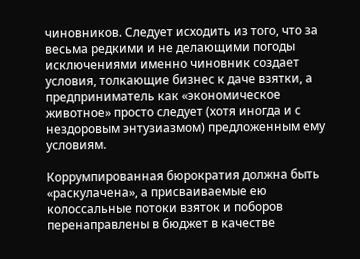чиновников. Следует исходить из того, что за весьма редкими и не делающими погоды исключениями именно чиновник создает условия, толкающие бизнес к даче взятки, а предприниматель как «экономическое животное» просто следует (хотя иногда и с нездоровым энтузиазмом) предложенным ему условиям.

Коррумпированная бюрократия должна быть «раскулачена», а присваиваемые ею колоссальные потоки взяток и поборов перенаправлены в бюджет в качестве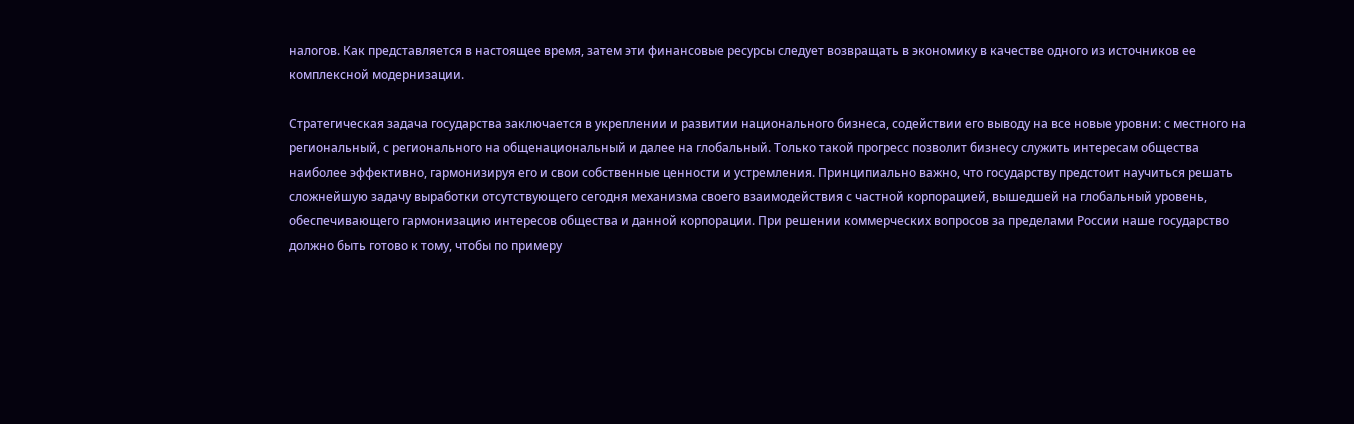налогов. Как представляется в настоящее время, затем эти финансовые ресурсы следует возвращать в экономику в качестве одного из источников ее комплексной модернизации.

Стратегическая задача государства заключается в укреплении и развитии национального бизнеса, содействии его выводу на все новые уровни: с местного на региональный, с регионального на общенациональный и далее на глобальный. Только такой прогресс позволит бизнесу служить интересам общества наиболее эффективно, гармонизируя его и свои собственные ценности и устремления. Принципиально важно, что государству предстоит научиться решать сложнейшую задачу выработки отсутствующего сегодня механизма своего взаимодействия с частной корпорацией, вышедшей на глобальный уровень, обеспечивающего гармонизацию интересов общества и данной корпорации. При решении коммерческих вопросов за пределами России наше государство должно быть готово к тому, чтобы по примеру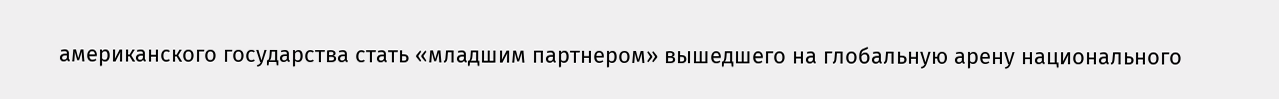американского государства стать «младшим партнером» вышедшего на глобальную арену национального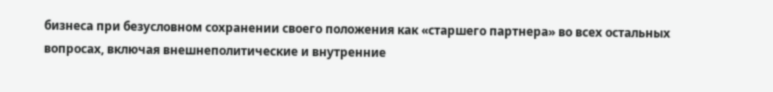бизнеса при безусловном сохранении своего положения как «старшего партнера» во всех остальных вопросах, включая внешнеполитические и внутренние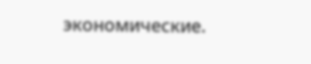экономические.